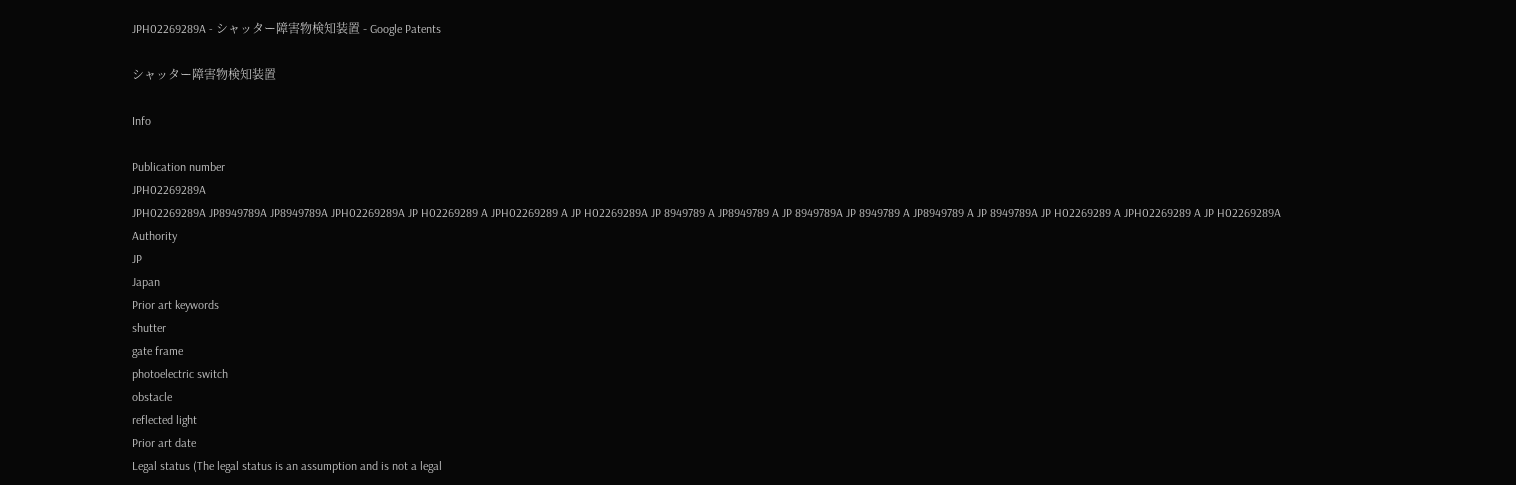JPH02269289A - シャッター障害物検知装置 - Google Patents

シャッター障害物検知装置

Info

Publication number
JPH02269289A
JPH02269289A JP8949789A JP8949789A JPH02269289A JP H02269289 A JPH02269289 A JP H02269289A JP 8949789 A JP8949789 A JP 8949789A JP 8949789 A JP8949789 A JP 8949789A JP H02269289 A JPH02269289 A JP H02269289A
Authority
JP
Japan
Prior art keywords
shutter
gate frame
photoelectric switch
obstacle
reflected light
Prior art date
Legal status (The legal status is an assumption and is not a legal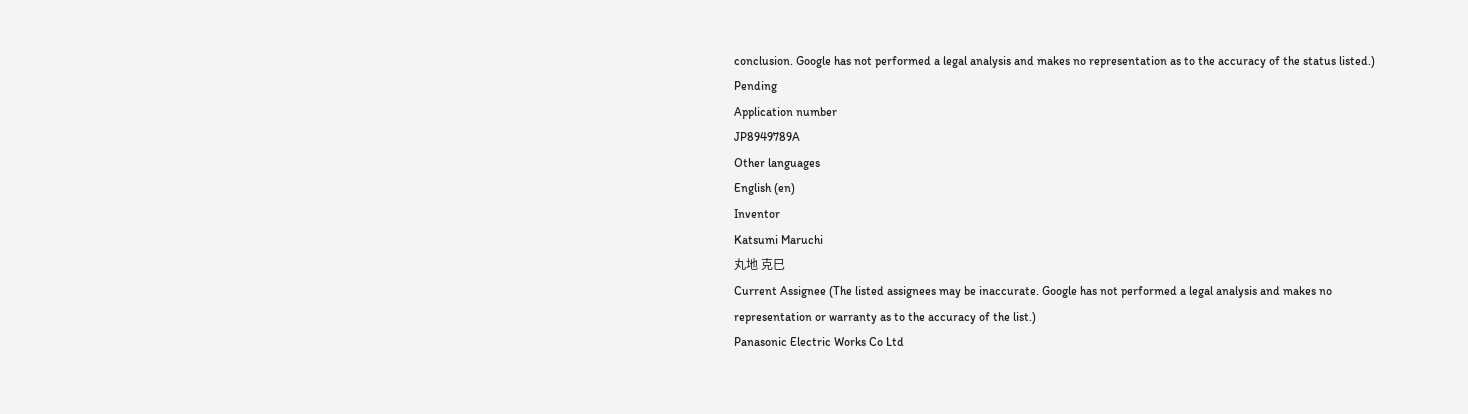conclusion. Google has not performed a legal analysis and makes no representation as to the accuracy of the status listed.)
Pending
Application number
JP8949789A
Other languages
English (en)
Inventor
Katsumi Maruchi
丸地 克巳
Current Assignee (The listed assignees may be inaccurate. Google has not performed a legal analysis and makes no representation or warranty as to the accuracy of the list.)
Panasonic Electric Works Co Ltd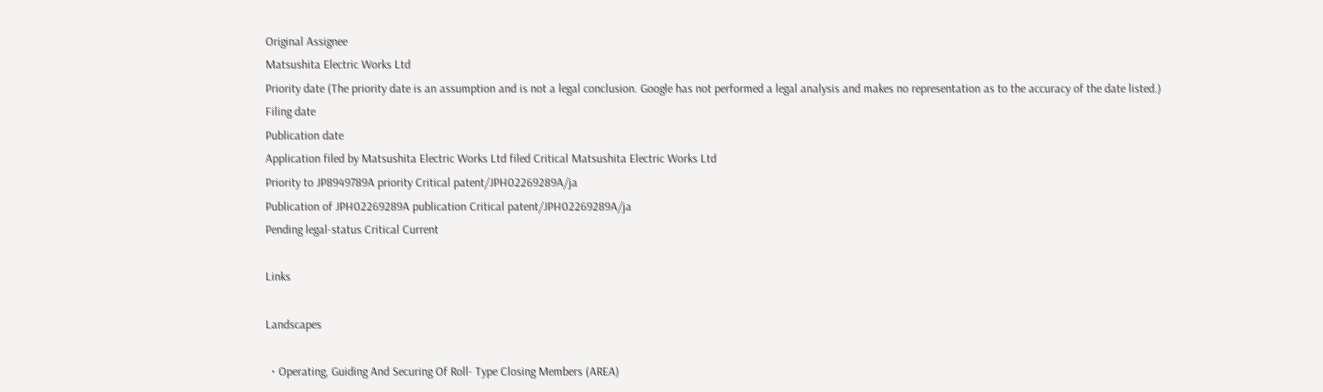Original Assignee
Matsushita Electric Works Ltd
Priority date (The priority date is an assumption and is not a legal conclusion. Google has not performed a legal analysis and makes no representation as to the accuracy of the date listed.)
Filing date
Publication date
Application filed by Matsushita Electric Works Ltd filed Critical Matsushita Electric Works Ltd
Priority to JP8949789A priority Critical patent/JPH02269289A/ja
Publication of JPH02269289A publication Critical patent/JPH02269289A/ja
Pending legal-status Critical Current

Links

Landscapes

  • Operating, Guiding And Securing Of Roll- Type Closing Members (AREA)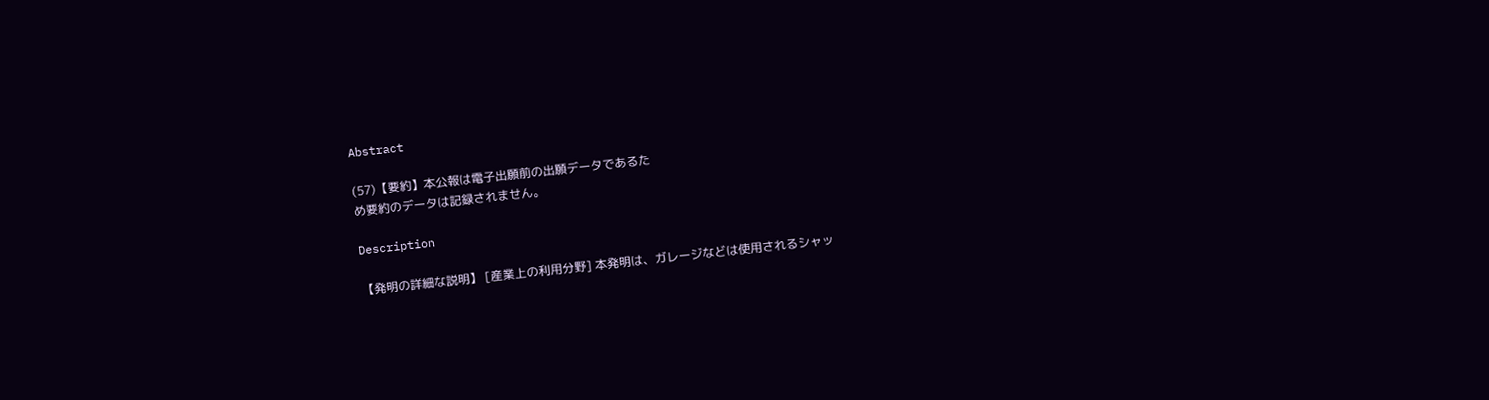Abstract

(57)【要約】本公報は電子出願前の出願データであるた
め要約のデータは記録されません。

Description

【発明の詳細な説明】 [産業上の利用分野] 本発明は、ガレージなどは使用されるシャッ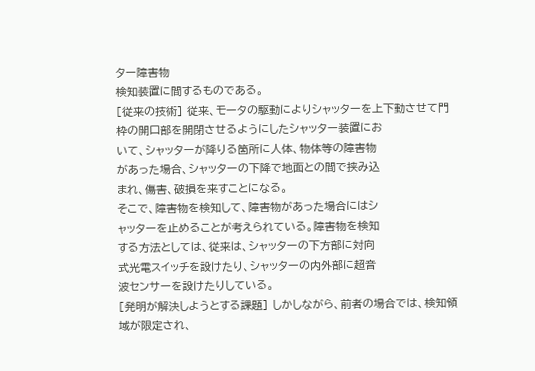ター障害物
検知装置に間するものである。
[従来の技術] 従来、モータの駆動によりシャッターを上下動させて門
枠の開口部を開閉させるようにしたシャッター装置にお
いて、シャッターが降りる箇所に人体、物体等の障害物
があった場合、シャッターの下降で地面との間で挟み込
まれ、傷害、破損を来すことになる。
そこで、障害物を検知して、障害物があった場合にはシ
ャッターを止めることが考えられている。障害物を検知
する方法としては、従来は、シャッターの下方部に対向
式光電スイッチを設けたり、シャッターの内外部に超音
波センサーを設けたりしている。
[発明が解決しようとする課題] しかしながら、前者の場合では、検知領域が限定され、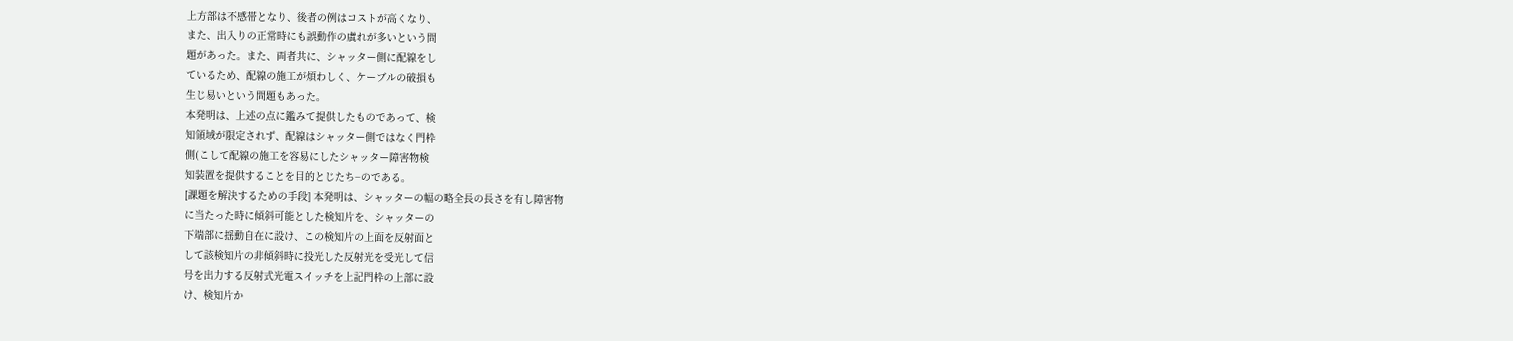上方部は不感帯となり、後者の例はコストが高くなり、
また、出入りの正常時にも誤動作の虞れが多いという問
題があった。また、両者共に、シャッター側に配線をし
ているため、配線の施工が煩わしく、ケーブルの破損も
生じ易いという問題もあった。
本発明は、上述の点に鑑みて提供したものであって、検
知領域が限定されず、配線はシャッター側ではなく門枠
側(こして配線の施工を容易にしたシャッター障害物検
知装置を提供することを目的とじたち−のである。
[課題を解決するための手段] 本発明は、シャッターの幅の略全長の長さを有し障害物
に当たった時に傾斜可能とした検知片を、シャッターの
下端部に揺動自在に設け、この検知片の上面を反射面と
して該検知片の非傾斜時に投光した反射光を受光して信
号を出力する反射式光電スイッチを上記門枠の上部に設
け、検知片か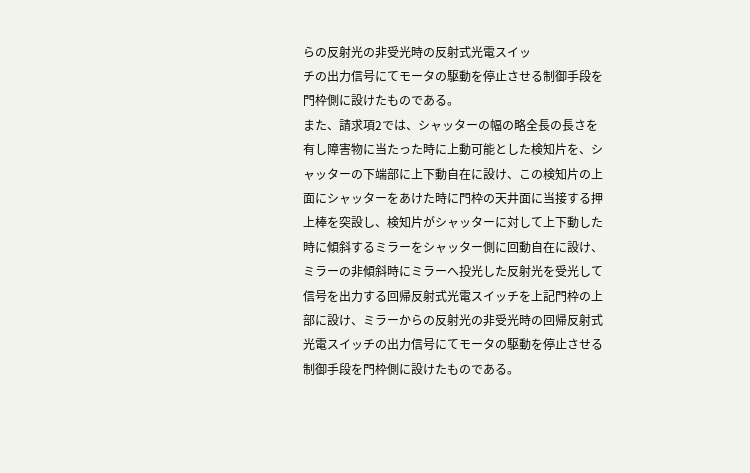らの反射光の非受光時の反射式光電スイッ
チの出力信号にてモータの駆動を停止させる制御手段を
門枠側に設けたものである。
また、請求項2では、シャッターの幅の略全長の長さを
有し障害物に当たった時に上動可能とした検知片を、シ
ャッターの下端部に上下動自在に設け、この検知片の上
面にシャッターをあけた時に門枠の天井面に当接する押
上棒を突設し、検知片がシャッターに対して上下動した
時に傾斜するミラーをシャッター側に回動自在に設け、
ミラーの非傾斜時にミラーへ投光した反射光を受光して
信号を出力する回帰反射式光電スイッチを上記門枠の上
部に設け、ミラーからの反射光の非受光時の回帰反射式
光電スイッチの出力信号にてモータの駆動を停止させる
制御手段を門枠側に設けたものである。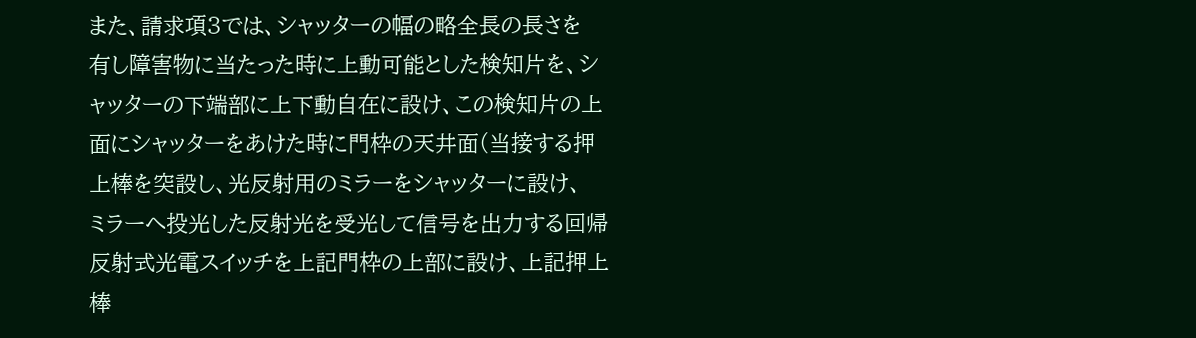また、請求項3では、シャッターの幅の略全長の長さを
有し障害物に当たった時に上動可能とした検知片を、シ
ャッターの下端部に上下動自在に設け、この検知片の上
面にシャッターをあけた時に門枠の天井面(当接する押
上棒を突設し、光反射用のミラーをシャッターに設け、
ミラーへ投光した反射光を受光して信号を出力する回帰
反射式光電スイッチを上記門枠の上部に設け、上記押上
棒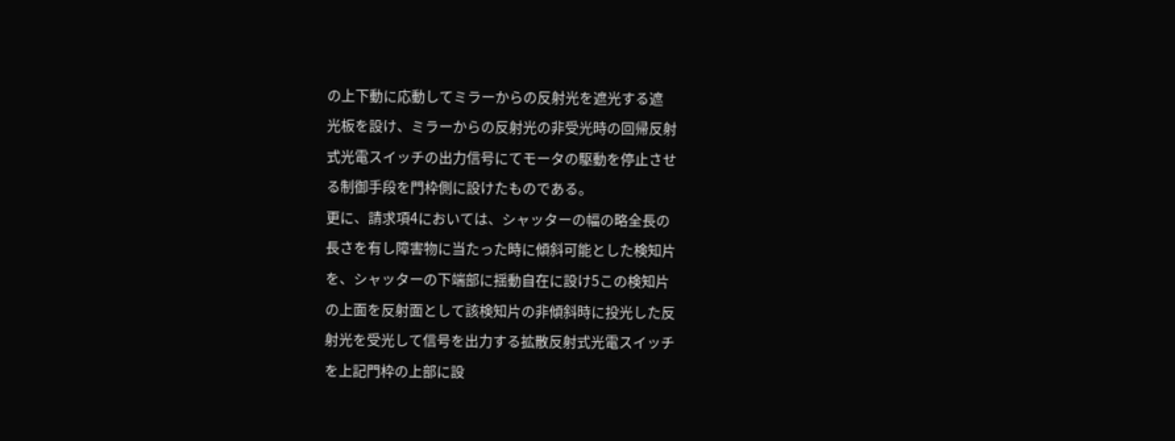の上下動に応動してミラーからの反射光を遮光する遮
光板を設け、ミラーからの反射光の非受光時の回帰反射
式光電スイッチの出力信号にてモータの駆動を停止させ
る制御手段を門枠側に設けたものである。
更に、請求項4においては、シャッターの幅の略全長の
長さを有し障害物に当たった時に傾斜可能とした検知片
を、シャッターの下端部に揺動自在に設け5この検知片
の上面を反射面として該検知片の非傾斜時に投光した反
射光を受光して信号を出力する拡散反射式光電スイッチ
を上記門枠の上部に設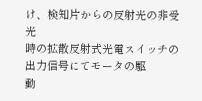け、検知片からの反射光の非受光
時の拡散反射式光電スイッチの出力信号にてモータの駆
動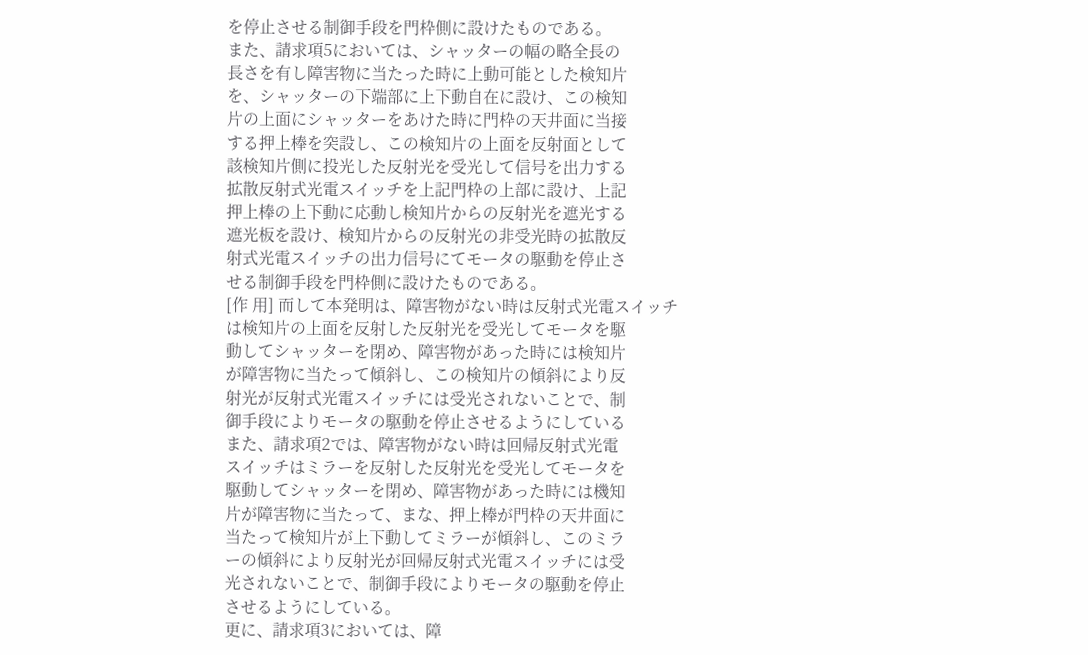を停止させる制御手段を門枠側に設けたものである。
また、請求項5においては、シャッターの幅の略全長の
長さを有し障害物に当たった時に上動可能とした検知片
を、シャッターの下端部に上下動自在に設け、この検知
片の上面にシャッターをあけた時に門枠の天井面に当接
する押上棒を突設し、この検知片の上面を反射面として
該検知片側に投光した反射光を受光して信号を出力する
拡散反射式光電スイッチを上記門枠の上部に設け、上記
押上棒の上下動に応動し検知片からの反射光を遮光する
遮光板を設け、検知片からの反射光の非受光時の拡散反
射式光電スイッチの出力信号にてモータの駆動を停止さ
せる制御手段を門枠側に設けたものである。
[作 用] 而して本発明は、障害物がない時は反射式光電スイッチ
は検知片の上面を反射した反射光を受光してモータを駆
動してシャッターを閉め、障害物があった時には検知片
が障害物に当たって傾斜し、この検知片の傾斜により反
射光が反射式光電スイッチには受光されないことで、制
御手段によりモータの駆動を停止させるようにしている
また、請求項2では、障害物がない時は回帰反射式光電
スイッチはミラーを反射した反射光を受光してモータを
駆動してシャッターを閉め、障害物があった時には機知
片が障害物に当たって、まな、押上棒が門枠の天井面に
当たって検知片が上下動してミラーが傾斜し、このミラ
ーの傾斜により反射光が回帰反射式光電スイッチには受
光されないことで、制御手段によりモータの駆動を停止
させるようにしている。
更に、請求項3においては、障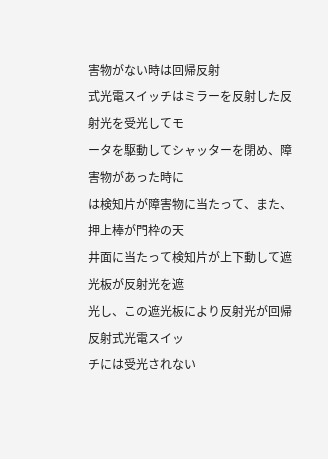害物がない時は回帰反射
式光電スイッチはミラーを反射した反射光を受光してモ
ータを駆動してシャッターを閉め、障害物があった時に
は検知片が障害物に当たって、また、押上棒が門枠の天
井面に当たって検知片が上下動して遮光板が反射光を遮
光し、この遮光板により反射光が回帰反射式光電スイッ
チには受光されない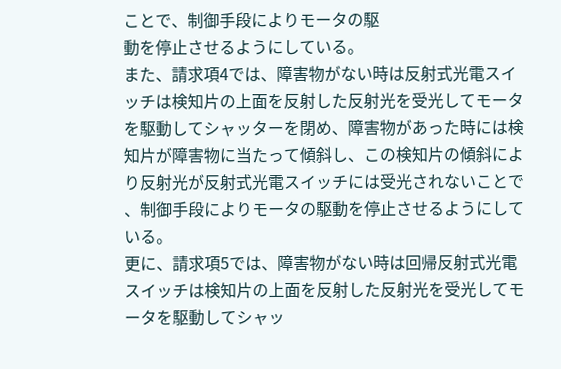ことで、制御手段によりモータの駆
動を停止させるようにしている。
また、請求項4では、障害物がない時は反射式光電スイ
ッチは検知片の上面を反射した反射光を受光してモータ
を駆動してシャッターを閉め、障害物があった時には検
知片が障害物に当たって傾斜し、この検知片の傾斜によ
り反射光が反射式光電スイッチには受光されないことで
、制御手段によりモータの駆動を停止させるようにして
いる。
更に、請求項5では、障害物がない時は回帰反射式光電
スイッチは検知片の上面を反射した反射光を受光してモ
ータを駆動してシャッ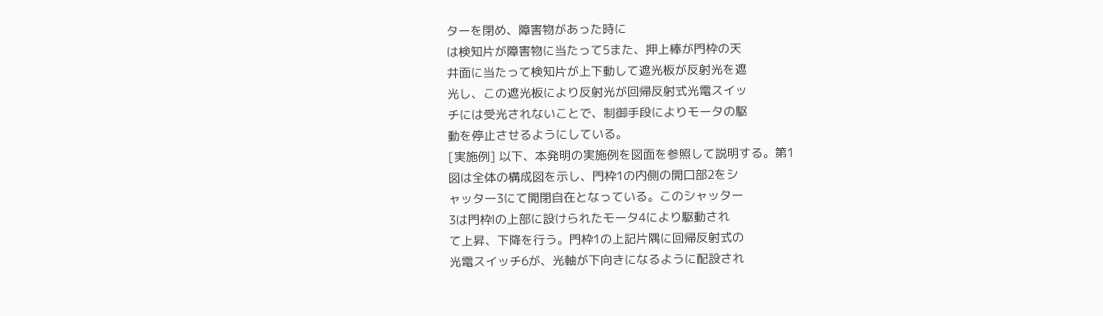ターを閉め、障害物があった時に
は検知片が障害物に当たって5また、押上棒が門枠の天
井面に当たって検知片が上下動して遮光板が反射光を遮
光し、この遮光板により反射光が回帰反射式光電スイッ
チには受光されないことで、制御手段によりモータの駆
動を停止させるようにしている。
[実施例] 以下、本発明の実施例を図面を参照して説明する。第1
図は全体の構成図を示し、門枠1の内側の開口部2をシ
ャッター3にて開閉自在となっている。このシャッター
3は門枠lの上部に設けられたモータ4により駆動され
て上昇、下降を行う。門枠1の上記片隅に回帰反射式の
光電スイッチ6が、光軸が下向きになるように配設され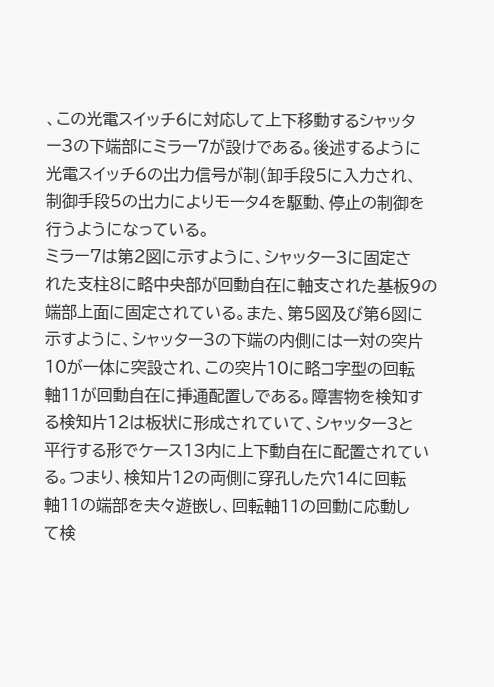、この光電スイッチ6に対応して上下移動するシャッタ
ー3の下端部にミラー7が設けである。後述するように
光電スイッチ6の出力信号が制(卸手段5に入力され、
制御手段5の出力によりモータ4を駆動、停止の制御を
行うようになっている。
ミラー7は第2図に示すように、シャッター3に固定さ
れた支柱8に略中央部が回動自在に軸支された基板9の
端部上面に固定されている。また、第5図及び第6図に
示すように、シャッター3の下端の内側には一対の突片
10が一体に突設され、この突片10に略コ字型の回転
軸11が回動自在に挿通配置しである。障害物を検知す
る検知片12は板状に形成されていて、シャッター3と
平行する形でケース13内に上下動自在に配置されてい
る。つまり、検知片12の両側に穿孔した穴14に回転
軸11の端部を夫々遊嵌し、回転軸11の回動に応動し
て検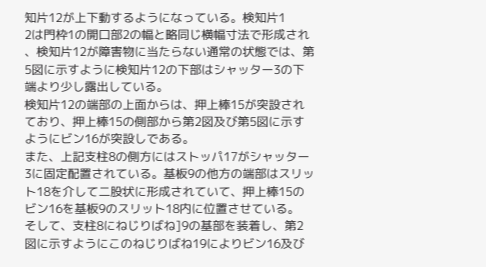知片12が上下動するようになっている。検知片1
2は門枠1の開口部2の幅と略同じ横幅寸法で形成され
、検知片12が障害物に当たらない通常の状態では、第
5図に示すように検知片12の下部はシャッター3の下
端より少し露出している。
検知片12の端部の上面からは、押上棒15が突設され
ており、押上棒15の側部から第2図及び第5図に示す
ようにビン16が突設しである。
また、上記支柱8の側方にはストッパ17がシャッター
3に固定配置されている。基板9の他方の端部はスリッ
ト18を介して二股状に形成されていて、押上棒15の
ビン16を基板9のスリット18内に位置させている。
そして、支柱8にねじりばね]9の基部を装着し、第2
図に示すようにこのねじりばね19によりビン16及び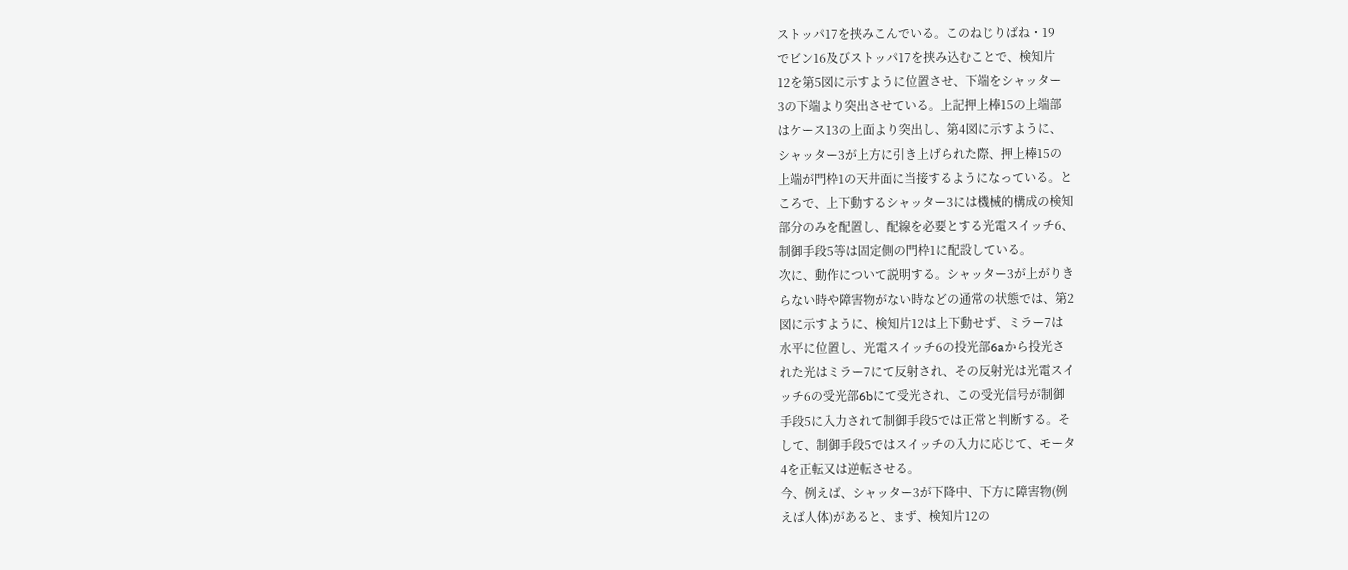ストッパ17を挟みこんでいる。このねじりばね・19
でビン16及びストッパ17を挟み込むことで、検知片
12を第5図に示すように位置させ、下端をシャッター
3の下端より突出させている。上記押上棒15の上端部
はケース13の上面より突出し、第4図に示すように、
シャッター3が上方に引き上げられた際、押上棒15の
上端が門枠1の天井面に当接するようになっている。と
ころで、上下動するシャッター3には機械的構成の検知
部分のみを配置し、配線を必要とする光電スイッチ6、
制御手段5等は固定側の門枠1に配設している。
次に、動作について説明する。シャッター3が上がりき
らない時や障害物がない時などの通常の状態では、第2
図に示すように、検知片12は上下動せず、ミラー7は
水平に位置し、光電スイッチ6の投光部6aから投光さ
れた光はミラー7にて反射され、その反射光は光電スイ
ッチ6の受光部6bにて受光され、この受光信号が制御
手段5に入力されて制御手段5では正常と判断する。そ
して、制御手段5ではスイッチの入力に応じて、モータ
4を正転又は逆転させる。
今、例えば、シャッター3が下降中、下方に障害物(例
えば人体)があると、まず、検知片12の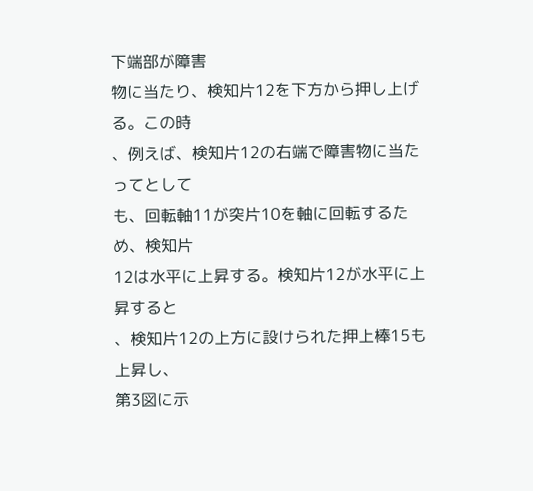下端部が障害
物に当たり、検知片12を下方から押し上げる。この時
、例えば、検知片12の右端で障害物に当たってとして
も、回転軸11が突片10を軸に回転するため、検知片
12は水平に上昇する。検知片12が水平に上昇すると
、検知片12の上方に設けられた押上棒15も上昇し、
第3図に示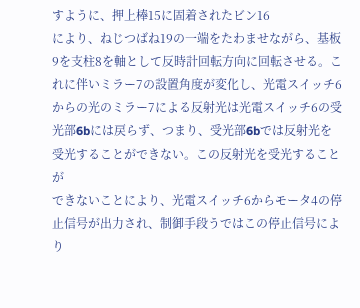すように、押上棒15に固着されたビン16
により、ねじつばね19の一端をたわませながら、基板
9を支柱8を軸として反時計回転方向に回転させる。こ
れに伴いミラー7の設置角度が変化し、光電スイッチ6
からの光のミラー7による反射光は光電スイッチ6の受
光部6bには戻らず、つまり、受光部6bでは反射光を
受光することができない。この反射光を受光することが
できないことにより、光電スイッチ6からモータ4の停
止信号が出力され、制御手段うではこの停止信号により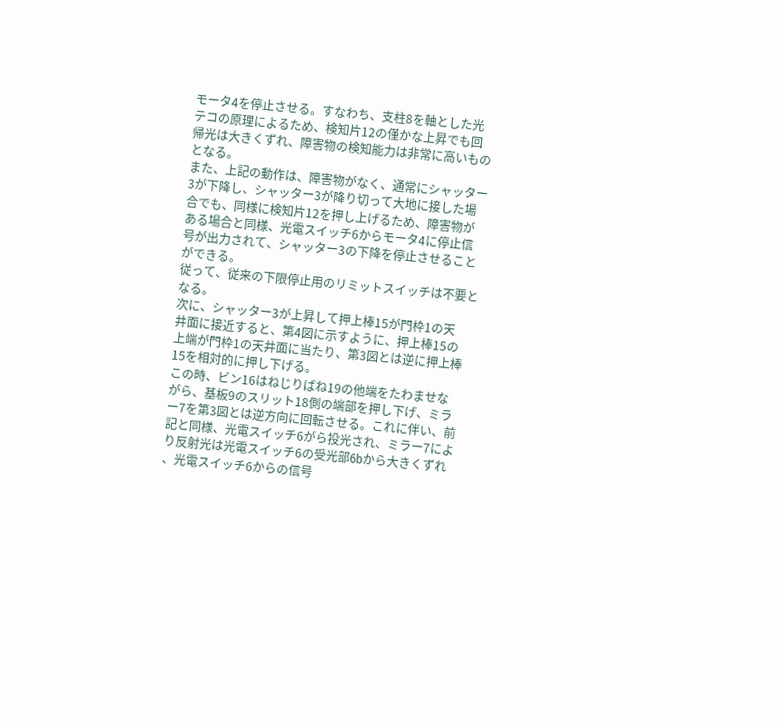モータ4を停止させる。すなわち、支柱8を軸とした光
テコの原理によるため、検知片12の僅かな上昇でも回
帰光は大きくずれ、障害物の検知能力は非常に高いもの
となる。
また、上記の動作は、障害物がなく、通常にシャッター
3が下降し、シャッター3が降り切って大地に接した場
合でも、同様に検知片12を押し上げるため、障害物が
ある場合と同様、光電スイッチ6からモータ4に停止信
号が出力されて、シャッター3の下降を停止させること
ができる。
従って、従来の下限停止用のリミットスイッチは不要と
なる。
次に、シャッター3が上昇して押上棒15が門枠1の天
井面に接近すると、第4図に示すように、押上棒15の
上端が門枠1の天井面に当たり、第3図とは逆に押上棒
15を相対的に押し下げる。
この時、ビン16はねじりばね19の他端をたわませな
がら、基板9のスリット18側の端部を押し下げ、ミラ
ー7を第3図とは逆方向に回転させる。これに伴い、前
記と同様、光電スイッチ6がら投光され、ミラー7によ
り反射光は光電スイッチ6の受光部6bから大きくずれ
、光電スイッチ6からの信号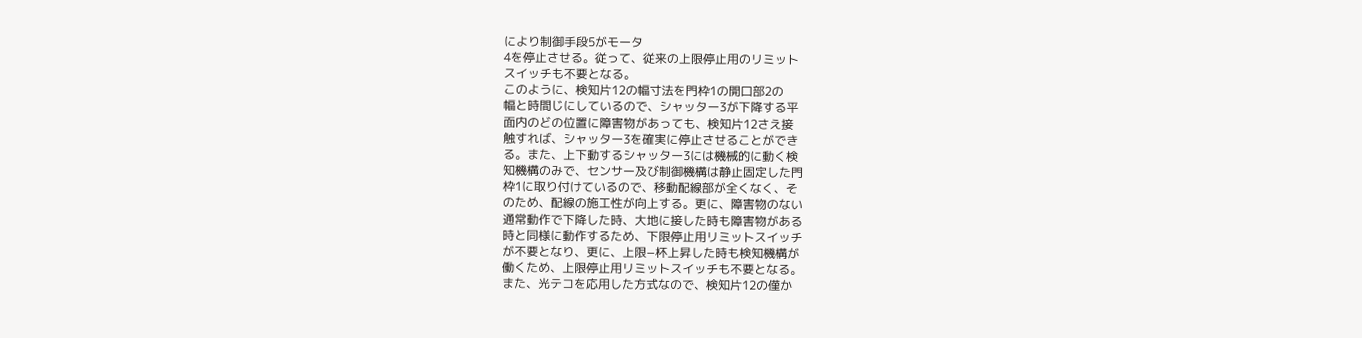により制御手段5がモータ
4を停止させる。従って、従来の上限停止用のリミット
スイッチも不要となる。
このように、検知片12の幅寸法を門枠1の開口部2の
幅と時間じにしているので、シャッター3が下降する平
面内のどの位置に障害物があっても、検知片12さえ接
触すれば、シャッター3を確実に停止させることができ
る。また、上下動するシャッター3には機械的に動く検
知機構のみで、センサー及び制御機構は静止固定した門
枠1に取り付けているので、移動配線部が全くなく、そ
のため、配線の施工性が向上する。更に、障害物のない
通常動作で下降した時、大地に接した時も障害物がある
時と同様に動作するため、下限停止用リミットスイッチ
が不要となり、更に、上限−杯上昇した時も検知機構が
働くため、上限停止用リミットスイッチも不要となる。
また、光テコを応用した方式なので、検知片12の僅か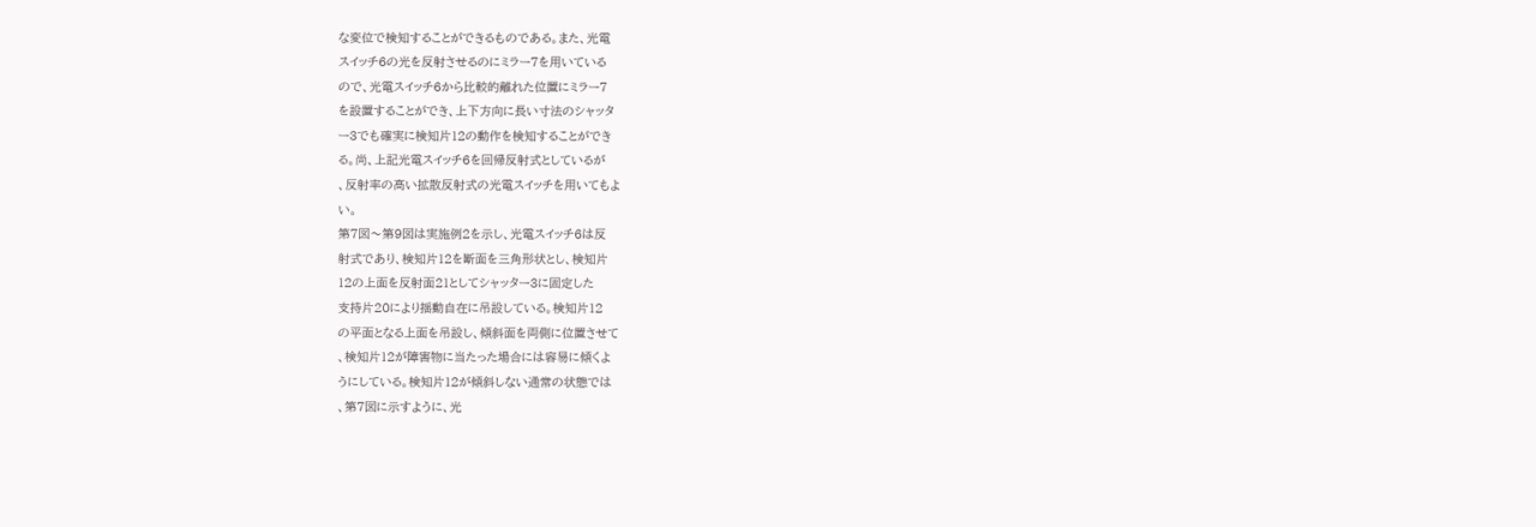な変位で検知することができるものである。また、光電
スイッチ6の光を反射させるのにミラー7を用いている
ので、光電スイッチ6から比較的離れた位置にミラー7
を設置することができ、上下方向に長い寸法のシャッタ
ー3でも確実に検知片12の動作を検知することができ
る。尚、上記光電スイッチ6を回帰反射式としているが
、反射率の高い拡散反射式の光電スイッチを用いてもよ
い。
第7図〜第9図は実施例2を示し、光電スイッチ6は反
射式であり、検知片12を断面を三角形状とし、検知片
12の上面を反射面21としてシャッター3に固定した
支持片20により揺動自在に吊設している。検知片12
の平面となる上面を吊設し、傾斜面を両側に位置させて
、検知片12が障害物に当たった場合には容易に傾くよ
うにしている。検知片12が傾斜しない通常の状態では
、第7図に示すように、光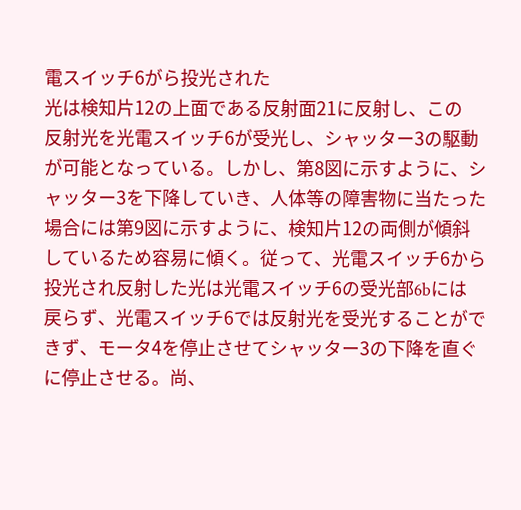電スイッチ6がら投光された
光は検知片12の上面である反射面21に反射し、この
反射光を光電スイッチ6が受光し、シャッター3の駆動
が可能となっている。しかし、第8図に示すように、シ
ャッター3を下降していき、人体等の障害物に当たった
場合には第9図に示すように、検知片12の両側が傾斜
しているため容易に傾く。従って、光電スイッチ6から
投光され反射した光は光電スイッチ6の受光部6bには
戻らず、光電スイッチ6では反射光を受光することがで
きず、モータ4を停止させてシャッター3の下降を直ぐ
に停止させる。尚、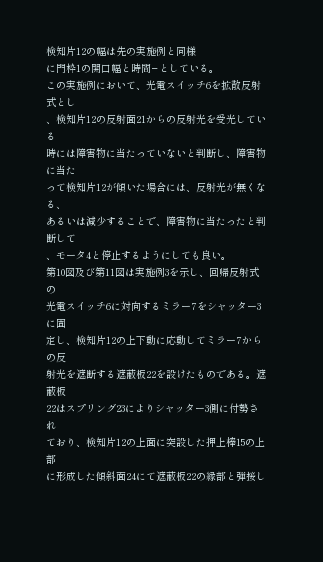検知片12の幅は先の実施例と同様
に門枠1の開口幅と時間−としている。
この実施例において、光電スイッチ6を拡散反射式とし
、検知片12の反射面21からの反射光を受光している
時には障害物に当たっていないと判断し、障害物に当た
って検知片12が傾いた場合には、反射光が無くなる、
あるいは減少することで、障害物に当たったと判断して
、モータ4と停止するようにしても良い。
第10図及び第11図は実施例3を示し、回帰反射式の
光電スイッチ6に対向するミラー7をシャッター3に固
定し、検知片12の上下動に応動してミラー7からの反
射光を遮断する遮蔽板22を設けたものである。遮蔽板
22はスプリング23によりシャッター3側に付勢され
ており、検知片12の上面に突設した押上棒15の上部
に形成した傾斜面24にて遮蔽板22の縁部と弾接し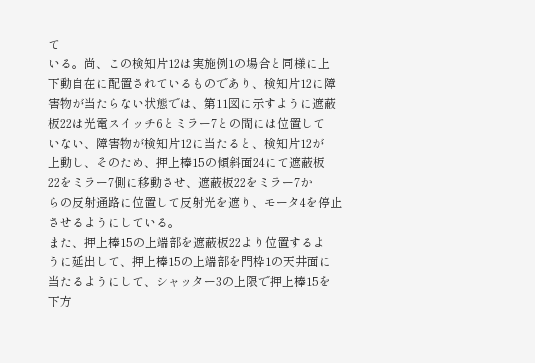て
いる。尚、この検知片12は実施例1の場合と同様に上
下動自在に配置されているものであり、検知片12に障
害物が当たらない状態では、第11図に示すように遮蔽
板22は光電スイッチ6とミラー7との間には位置して
いない、障害物が検知片12に当たると、検知片12が
上動し、そのため、押上棒15の傾斜面24にて遮蔽板
22をミラー7側に移動させ、遮蔽板22をミラー7か
らの反射通路に位置して反射光を遮り、モータ4を停止
させるようにしている。
また、押上棒15の上端部を遮蔽板22より位置するよ
うに延出して、押上棒15の上端部を門枠1の天井面に
当たるようにして、シャッター3の上限で押上棒15を
下方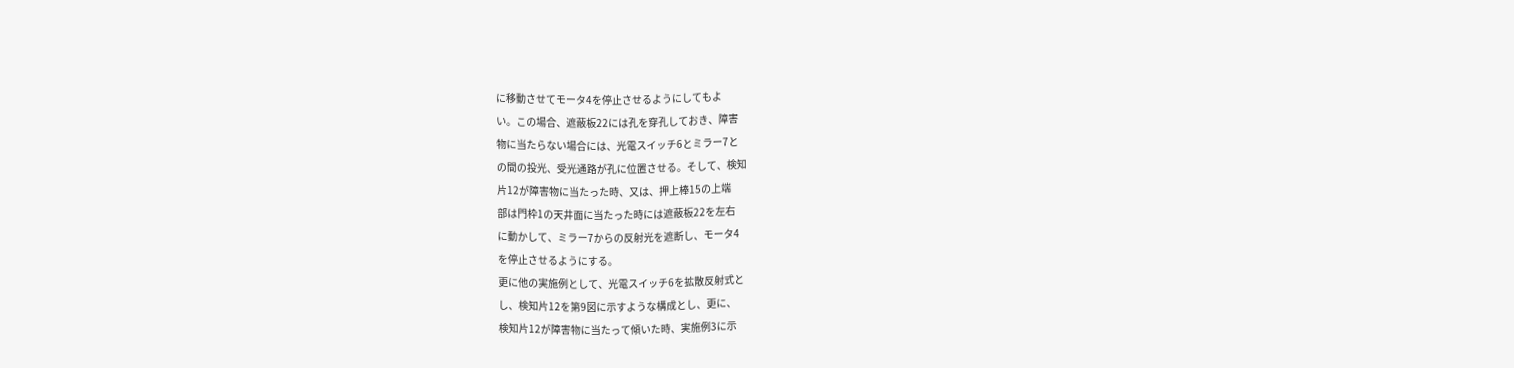に移動させてモータ4を停止させるようにしてもよ
い。この場合、遮蔽板22には孔を穿孔しておき、障害
物に当たらない場合には、光電スイッチ6とミラー7と
の間の投光、受光通路が孔に位置させる。そして、検知
片12が障害物に当たった時、又は、押上棒15の上端
部は門枠1の天井面に当たった時には遮蔽板22を左右
に動かして、ミラー7からの反射光を遮断し、モータ4
を停止させるようにする。
更に他の実施例として、光電スイッチ6を拡散反射式と
し、検知片12を第9図に示すような構成とし、更に、
検知片12が障害物に当たって傾いた時、実施例3に示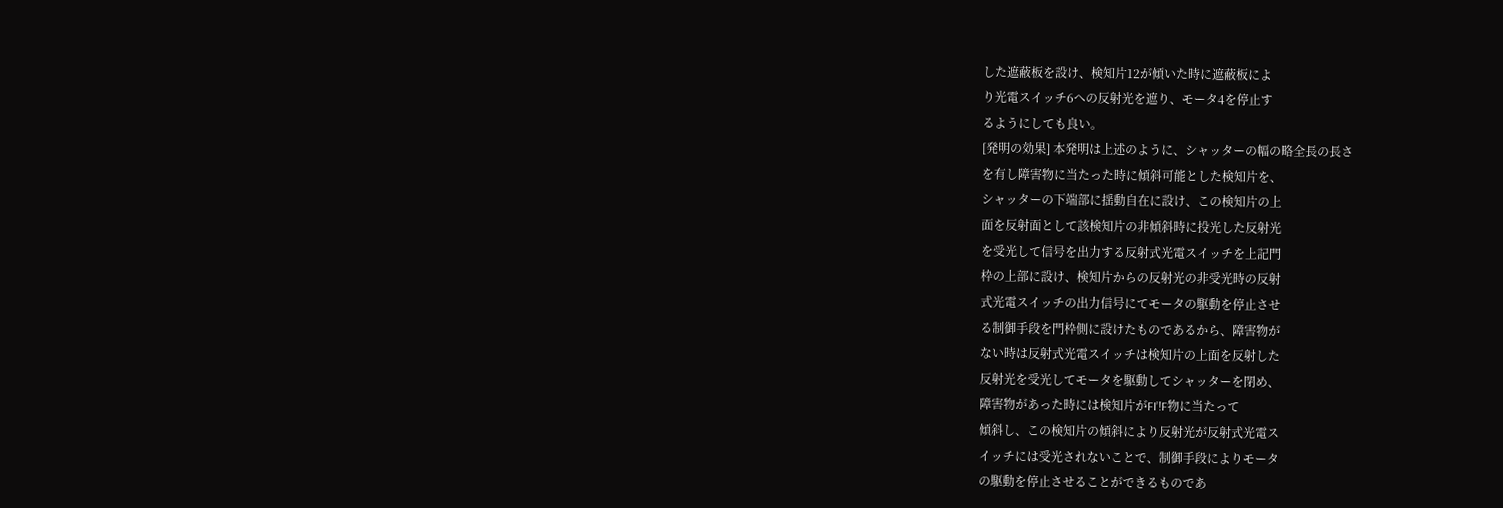した遮蔽板を設け、検知片12が傾いた時に遮蔽板によ
り光電スイッチ6への反射光を遮り、モータ4を停止す
るようにしても良い。
[発明の効果] 本発明は上述のように、シャッターの幅の略全長の長さ
を有し障害物に当たった時に傾斜可能とした検知片を、
シャッターの下端部に揺動自在に設け、この検知片の上
面を反射面として該検知片の非傾斜時に投光した反射光
を受光して信号を出力する反射式光電スイッチを上記門
枠の上部に設け、検知片からの反射光の非受光時の反射
式光電スイッチの出力信号にてモータの駆動を停止させ
る制御手段を門枠側に設けたものであるから、障害物が
ない時は反射式光電スイッチは検知片の上面を反射した
反射光を受光してモータを駆動してシャッターを閉め、
障害物があった時には検知片がFI’!F物に当たって
傾斜し、この検知片の傾斜により反射光が反射式光電ス
イッチには受光されないことで、制御手段によりモータ
の駆動を停止させることができるものであ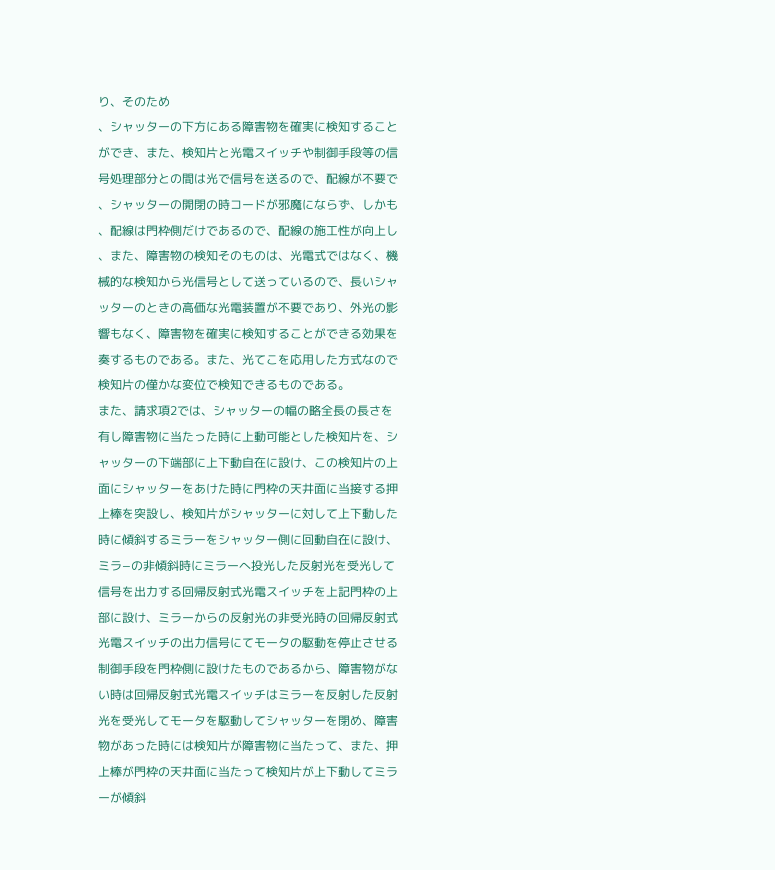り、そのため
、シャッターの下方にある障害物を確実に検知すること
ができ、また、検知片と光電スイッチや制御手段等の信
号処理部分との間は光で信号を送るので、配線が不要で
、シャッターの開閉の時コードが邪魔にならず、しかも
、配線は門枠側だけであるので、配線の施工性が向上し
、また、障害物の検知そのものは、光電式ではなく、機
械的な検知から光信号として送っているので、長いシャ
ッターのときの高価な光電装置が不要であり、外光の影
響もなく、障害物を確実に検知することができる効果を
奏するものである。また、光てこを応用した方式なので
検知片の僅かな変位で検知できるものである。
また、請求項2では、シャッターの幅の略全長の長さを
有し障害物に当たった時に上動可能とした検知片を、シ
ャッターの下端部に上下動自在に設け、この検知片の上
面にシャッターをあけた時に門枠の天井面に当接する押
上棒を突設し、検知片がシャッターに対して上下動した
時に傾斜するミラーをシャッター側に回動自在に設け、
ミラ−の非傾斜時にミラーへ投光した反射光を受光して
信号を出力する回帰反射式光電スイッチを上記門枠の上
部に設け、ミラーからの反射光の非受光時の回帰反射式
光電スイッチの出力信号にてモータの駆動を停止させる
制御手段を門枠側に設けたものであるから、障害物がな
い時は回帰反射式光電スイッチはミラーを反射した反射
光を受光してモータを駆動してシャッターを閉め、障害
物があった時には検知片が障害物に当たって、また、押
上棒が門枠の天井面に当たって検知片が上下動してミラ
ーが傾斜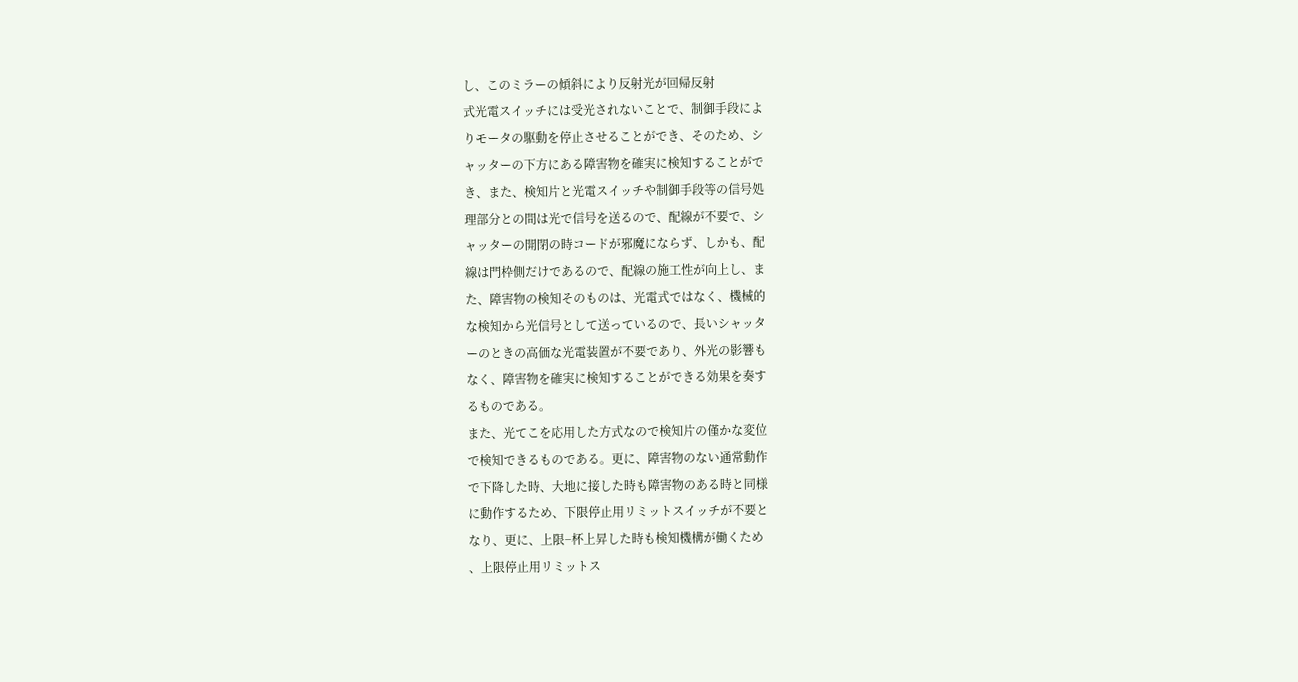し、このミラーの傾斜により反射光が回帰反射
式光電スイッチには受光されないことで、制御手段によ
りモータの駆動を停止させることができ、そのため、シ
ャッターの下方にある障害物を確実に検知することがで
き、また、検知片と光電スイッチや制御手段等の信号処
理部分との間は光で信号を送るので、配線が不要で、シ
ャッターの開閉の時コードが邪魔にならず、しかも、配
線は門枠側だけであるので、配線の施工性が向上し、ま
た、障害物の検知そのものは、光電式ではなく、機械的
な検知から光信号として送っているので、長いシャッタ
ーのときの高価な光電装置が不要であり、外光の影響も
なく、障害物を確実に検知することができる効果を奏す
るものである。
また、光てこを応用した方式なので検知片の僅かな変位
で検知できるものである。更に、障害物のない通常動作
で下降した時、大地に接した時も障害物のある時と同様
に動作するため、下限停止用リミットスイッチが不要と
なり、更に、上限−杯上昇した時も検知機構が働くため
、上限停止用リミットス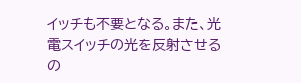イッチも不要となる。また、光
電スイッチの光を反射させるの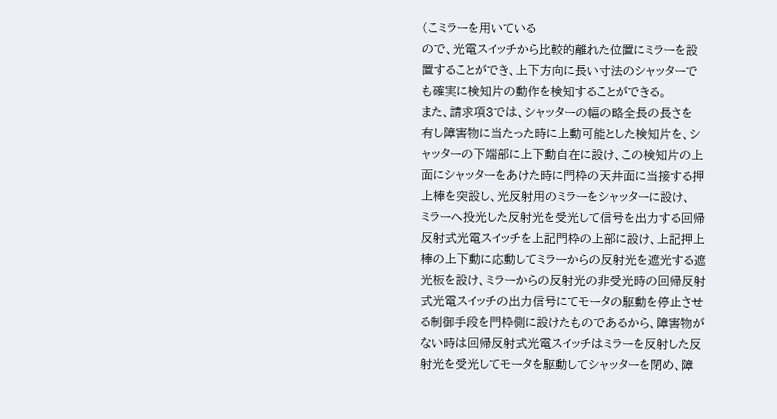(こミラーを用いている
ので、光電スイッチから比較的離れた位置にミラーを設
置することができ、上下方向に長い寸法のシャッターで
も確実に検知片の動作を検知することができる。
また、請求項3では、シャッターの幅の略全長の長さを
有し障害物に当たった時に上動可能とした検知片を、シ
ャッターの下端部に上下動自在に設け、この検知片の上
面にシャッターをあけた時に門枠の天井面に当接する押
上棒を突設し、光反射用のミラーをシャッターに設け、
ミラーへ投光した反射光を受光して信号を出力する回帰
反射式光電スイッチを上記門枠の上部に設け、上記押上
棒の上下動に応動してミラーからの反射光を遮光する遮
光板を設け、ミラーからの反射光の非受光時の回帰反射
式光電スイッチの出力信号にてモータの駆動を停止させ
る制御手段を門枠側に設けたものであるから、障害物が
ない時は回帰反射式光電スイッチはミラーを反射した反
射光を受光してモータを駆動してシャッターを閉め、障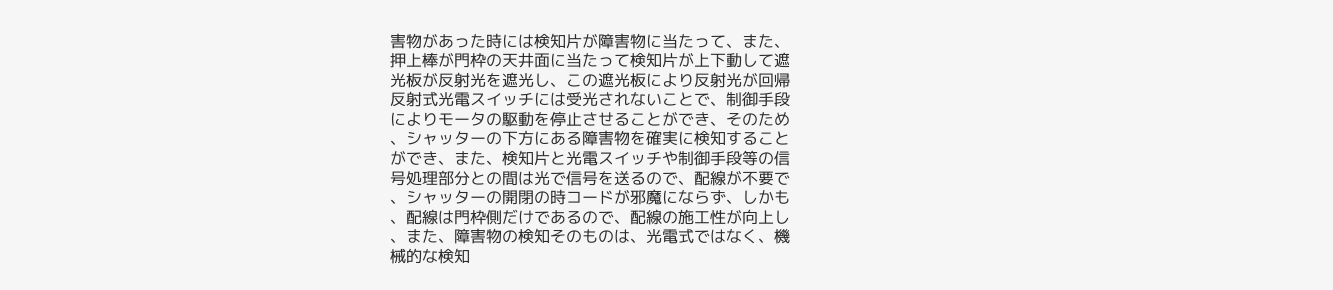害物があった時には検知片が障害物に当たって、また、
押上棒が門枠の天井面に当たって検知片が上下動して遮
光板が反射光を遮光し、この遮光板により反射光が回帰
反射式光電スイッチには受光されないことで、制御手段
によりモータの駆動を停止させることができ、そのため
、シャッターの下方にある障害物を確実に検知すること
ができ、また、検知片と光電スイッチや制御手段等の信
号処理部分との間は光で信号を送るので、配線が不要で
、シャッターの開閉の時コードが邪魔にならず、しかも
、配線は門枠側だけであるので、配線の施工性が向上し
、また、障害物の検知そのものは、光電式ではなく、機
械的な検知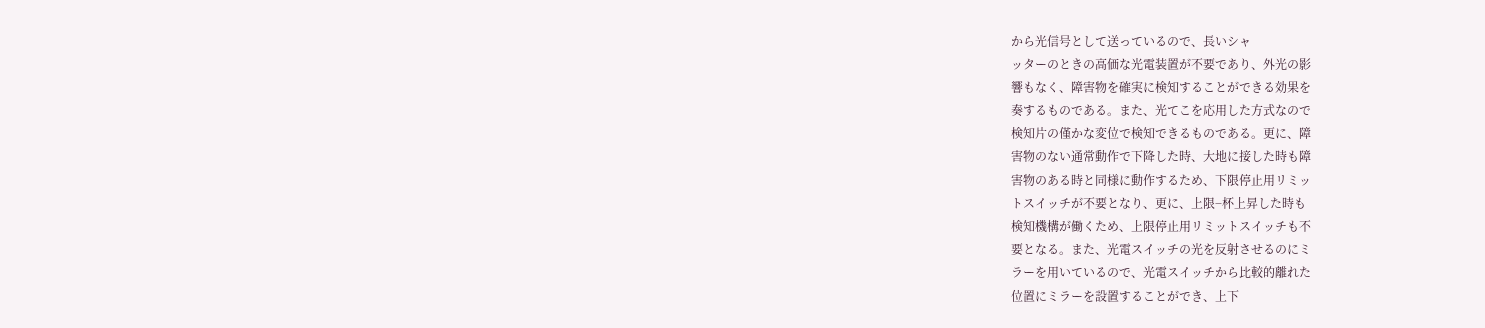から光信号として送っているので、長いシャ
ッターのときの高価な光電装置が不要であり、外光の影
響もなく、障害物を確実に検知することができる効果を
奏するものである。また、光てこを応用した方式なので
検知片の僅かな変位で検知できるものである。更に、障
害物のない通常動作で下降した時、大地に接した時も障
害物のある時と同様に動作するため、下限停止用リミッ
トスイッチが不要となり、更に、上限−杯上昇した時も
検知機構が働くため、上限停止用リミットスイッチも不
要となる。また、光電スイッチの光を反射させるのにミ
ラーを用いているので、光電スイッチから比較的離れた
位置にミラーを設置することができ、上下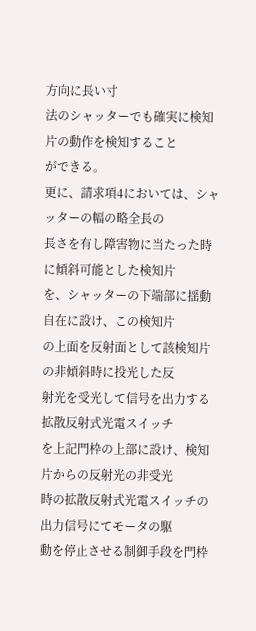方向に長い寸
法のシャッターでも確実に検知片の動作を検知すること
ができる。
更に、請求項4においては、シャッターの幅の略全長の
長さを有し障害物に当たった時に傾斜可能とした検知片
を、シャッターの下端部に揺動自在に設け、この検知片
の上面を反射面として該検知片の非傾斜時に投光した反
射光を受光して信号を出力する拡散反射式光電スイッチ
を上記門枠の上部に設け、検知片からの反射光の非受光
時の拡散反射式光電スイッチの出力信号にてモータの駆
動を停止させる制御手段を門枠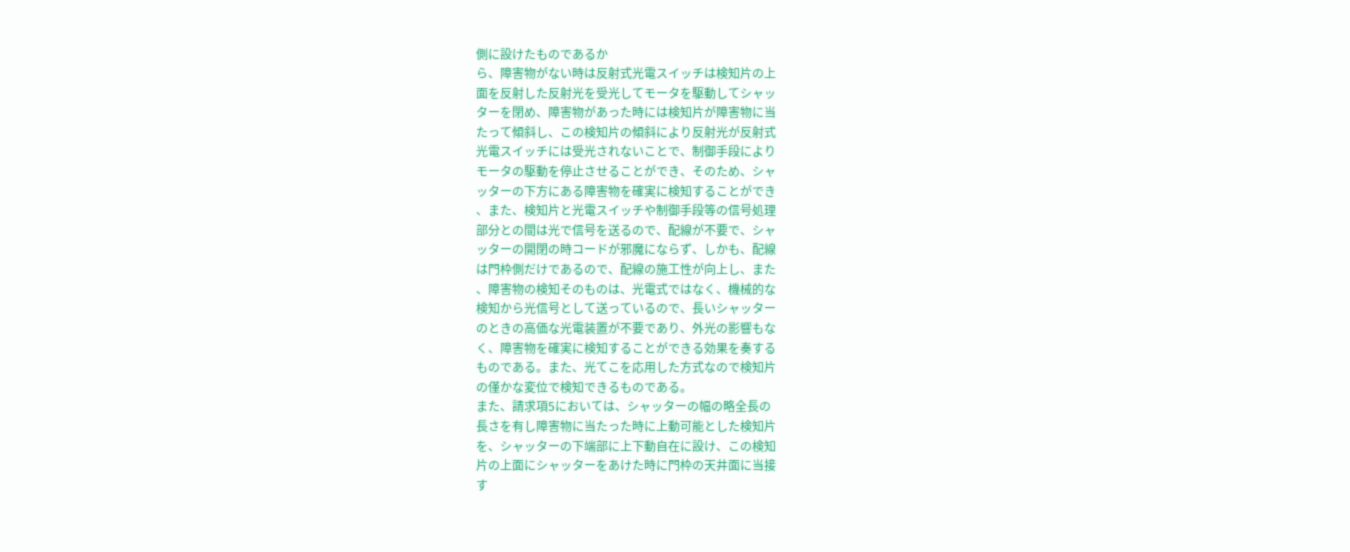側に設けたものであるか
ら、障害物がない時は反射式光電スイッチは検知片の上
面を反射した反射光を受光してモータを駆動してシャッ
ターを閉め、障害物があった時には検知片が障害物に当
たって傾斜し、この検知片の傾斜により反射光が反射式
光電スイッチには受光されないことで、制御手段により
モータの駆動を停止させることができ、そのため、シャ
ッターの下方にある障害物を確実に検知することができ
、また、検知片と光電スイッチや制御手段等の信号処理
部分との間は光で信号を送るので、配線が不要で、シャ
ッターの開閉の時コードが邪魔にならず、しかも、配線
は門枠側だけであるので、配線の施工性が向上し、また
、障害物の検知そのものは、光電式ではなく、機械的な
検知から光信号として送っているので、長いシャッター
のときの高価な光電装置が不要であり、外光の影響もな
く、障害物を確実に検知することができる効果を奏する
ものである。また、光てこを応用した方式なので検知片
の僅かな変位で検知できるものである。
また、請求項5においては、シャッターの幅の略全長の
長さを有し障害物に当たった時に上動可能とした検知片
を、シャッターの下端部に上下動自在に設け、この検知
片の上面にシャッターをあけた時に門枠の天井面に当接
す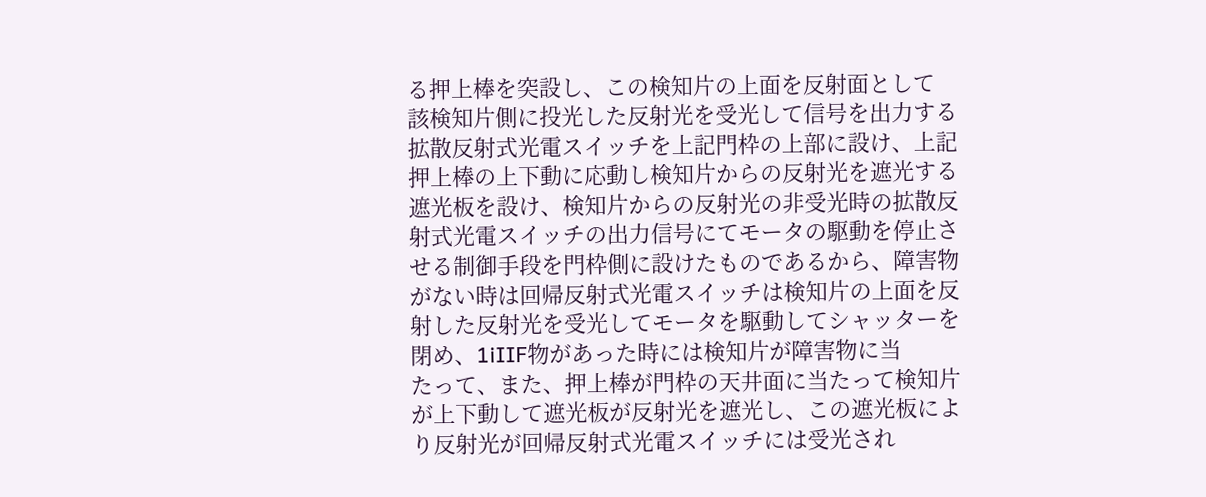る押上棒を突設し、この検知片の上面を反射面として
該検知片側に投光した反射光を受光して信号を出力する
拡散反射式光電スイッチを上記門枠の上部に設け、上記
押上棒の上下動に応動し検知片からの反射光を遮光する
遮光板を設け、検知片からの反射光の非受光時の拡散反
射式光電スイッチの出力信号にてモータの駆動を停止さ
せる制御手段を門枠側に設けたものであるから、障害物
がない時は回帰反射式光電スイッチは検知片の上面を反
射した反射光を受光してモータを駆動してシャッターを
閉め、1iIIF物があった時には検知片が障害物に当
たって、また、押上棒が門枠の天井面に当たって検知片
が上下動して遮光板が反射光を遮光し、この遮光板によ
り反射光が回帰反射式光電スイッチには受光され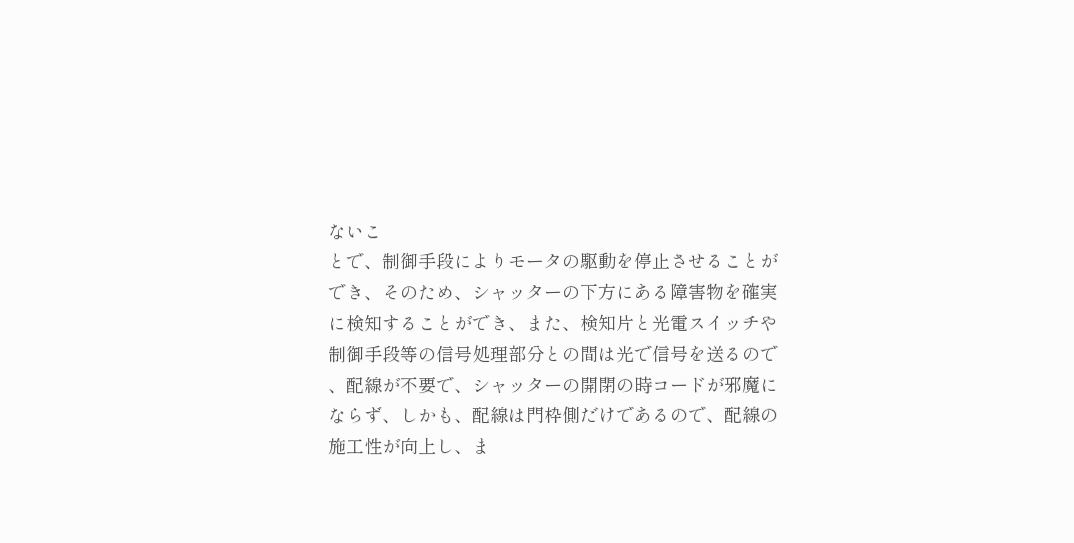ないこ
とで、制御手段によりモータの駆動を停止させることが
でき、そのため、シャッターの下方にある障害物を確実
に検知することができ、また、検知片と光電スイッチや
制御手段等の信号処理部分との間は光で信号を送るので
、配線が不要で、シャッターの開閉の時コードが邪魔に
ならず、しかも、配線は門枠側だけであるので、配線の
施工性が向上し、ま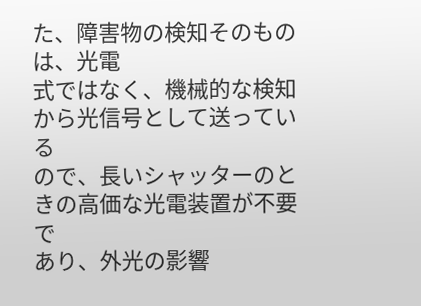た、障害物の検知そのものは、光電
式ではなく、機械的な検知から光信号として送っている
ので、長いシャッターのときの高価な光電装置が不要で
あり、外光の影響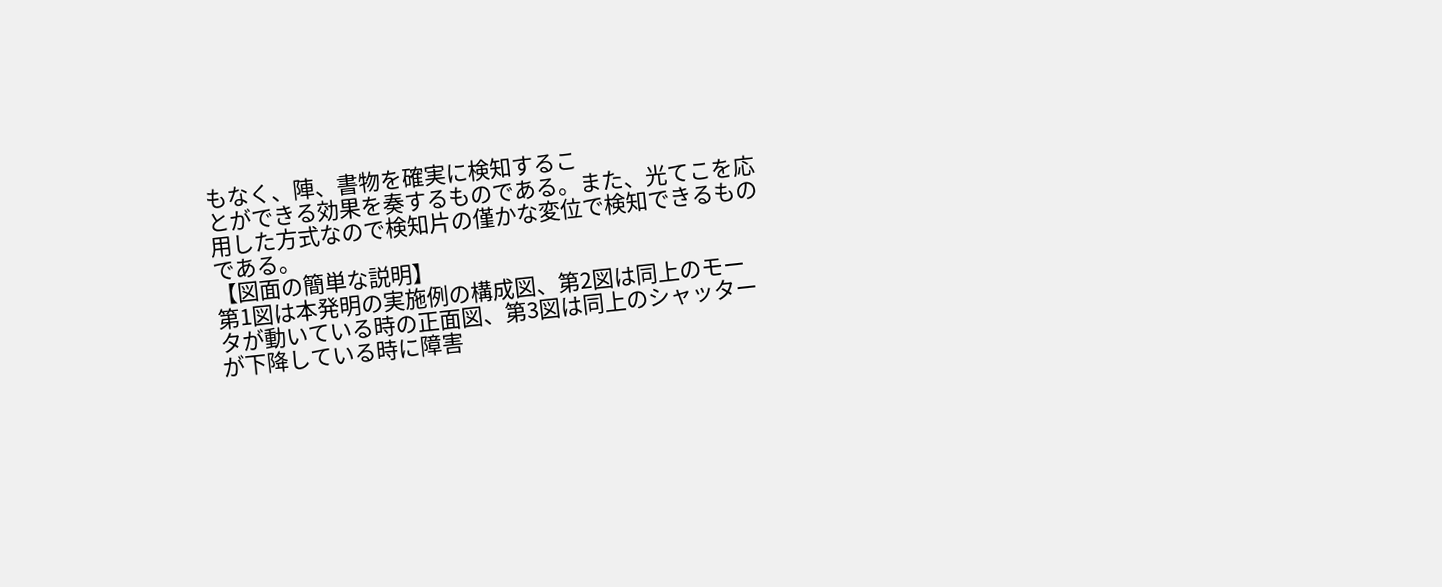もなく、陣、書物を確実に検知するこ
とができる効果を奏するものである。また、光てこを応
用した方式なので検知片の僅かな変位で検知できるもの
である。
【図面の簡単な説明】
第1図は本発明の実施例の構成図、第2図は同上のモー
タが動いている時の正面図、第3図は同上のシャッター
が下降している時に障害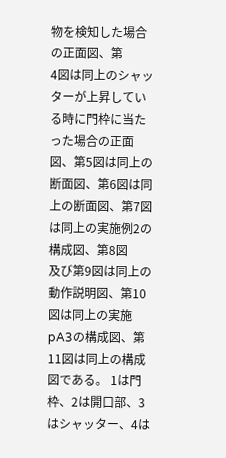物を検知した場合の正面図、第
4図は同上のシャッターが上昇している時に門枠に当た
った場合の正面図、第5図は同上の断面図、第6図は同
上の断面図、第7図は同上の実施例2の構成図、第8図
及び第9図は同上の動作説明図、第10図は同上の実施
pA3の構成図、第11図は同上の構成図である。 1は門枠、2は開口部、3はシャッター、4は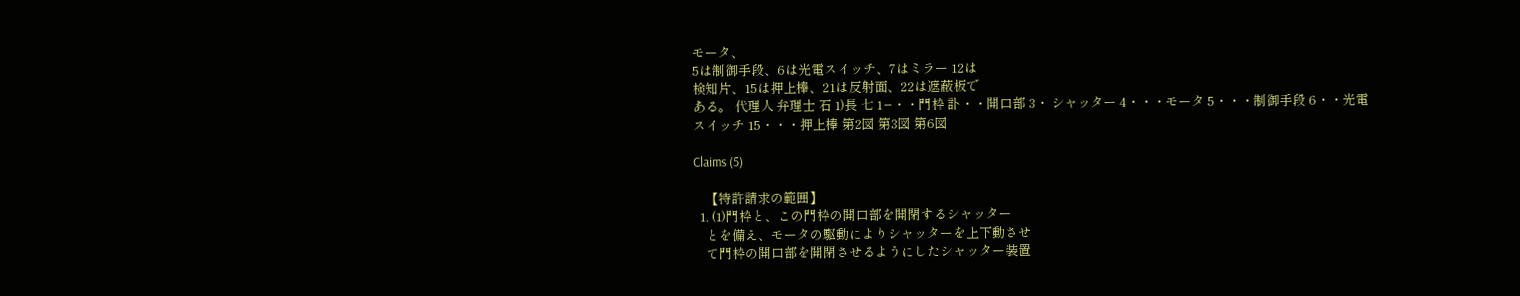モータ、
5は制御手段、6は光電スイッチ、7はミラー 12は
検知片、15は押上棒、21は反射面、22は遮蔽板で
ある。 代理人 弁理士 石 1)長 七 1−・・門枠 訃・・開口部 3・ シャッター 4・・・モータ 5・・・制御手段 6・・光電スイッチ 15・・・押上棒 第2図 第3図 第6図

Claims (5)

    【特許請求の範囲】
  1. (1)門枠と、この門枠の開口部を開閉するシャッター
    とを備え、モータの駆動によりシャッターを上下動させ
    て門枠の開口部を開閉させるようにしたシャッター装置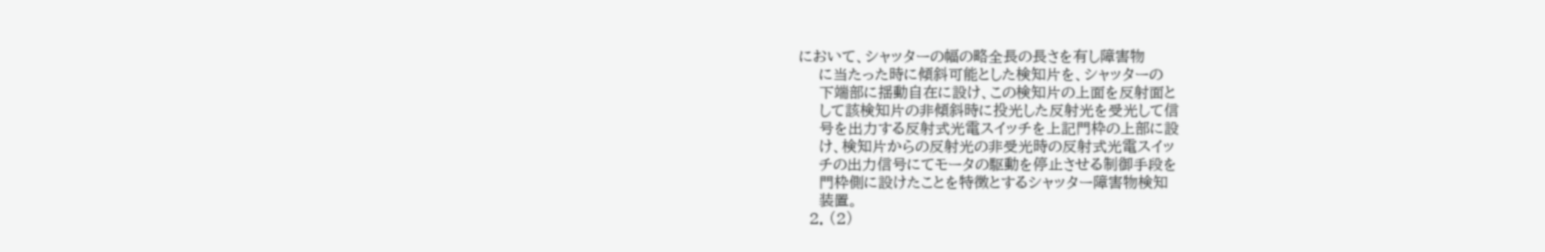において、シャッターの幅の略全長の長さを有し障害物
    に当たった時に傾斜可能とした検知片を、シャッターの
    下端部に揺動自在に設け、この検知片の上面を反射面と
    して該検知片の非傾斜時に投光した反射光を受光して信
    号を出力する反射式光電スイッチを上記門枠の上部に設
    け、検知片からの反射光の非受光時の反射式光電スイッ
    チの出力信号にてモータの駆動を停止させる制御手段を
    門枠側に設けたことを特徴とするシャッター障害物検知
    装置。
  2. (2)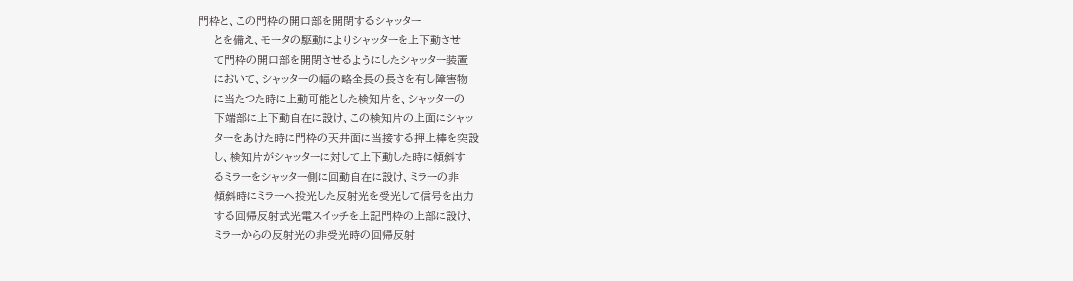門枠と、この門枠の開口部を開閉するシャッター
    とを備え、モータの駆動によりシャッターを上下動させ
    て門枠の開口部を開閉させるようにしたシャッター装置
    において、シャッターの幅の略全長の長さを有し障害物
    に当たつた時に上動可能とした検知片を、シャッターの
    下端部に上下動自在に設け、この検知片の上面にシャッ
    ターをあけた時に門枠の天井面に当接する押上棒を突設
    し、検知片がシャッターに対して上下動した時に傾斜す
    るミラーをシャッター側に回動自在に設け、ミラーの非
    傾斜時にミラーへ投光した反射光を受光して信号を出力
    する回帰反射式光電スイッチを上記門枠の上部に設け、
    ミラーからの反射光の非受光時の回帰反射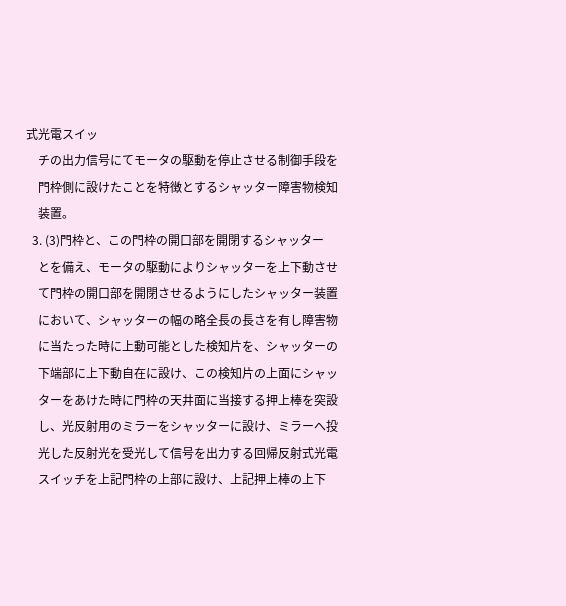式光電スイッ
    チの出力信号にてモータの駆動を停止させる制御手段を
    門枠側に設けたことを特徴とするシャッター障害物検知
    装置。
  3. (3)門枠と、この門枠の開口部を開閉するシャッター
    とを備え、モータの駆動によりシャッターを上下動させ
    て門枠の開口部を開閉させるようにしたシャッター装置
    において、シャッターの幅の略全長の長さを有し障害物
    に当たった時に上動可能とした検知片を、シャッターの
    下端部に上下動自在に設け、この検知片の上面にシャッ
    ターをあけた時に門枠の天井面に当接する押上棒を突設
    し、光反射用のミラーをシャッターに設け、ミラーへ投
    光した反射光を受光して信号を出力する回帰反射式光電
    スイッチを上記門枠の上部に設け、上記押上棒の上下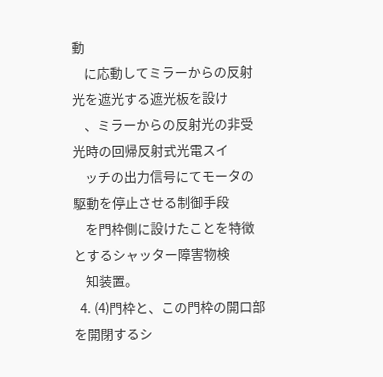動
    に応動してミラーからの反射光を遮光する遮光板を設け
    、ミラーからの反射光の非受光時の回帰反射式光電スイ
    ッチの出力信号にてモータの駆動を停止させる制御手段
    を門枠側に設けたことを特徴とするシャッター障害物検
    知装置。
  4. (4)門枠と、この門枠の開口部を開閉するシ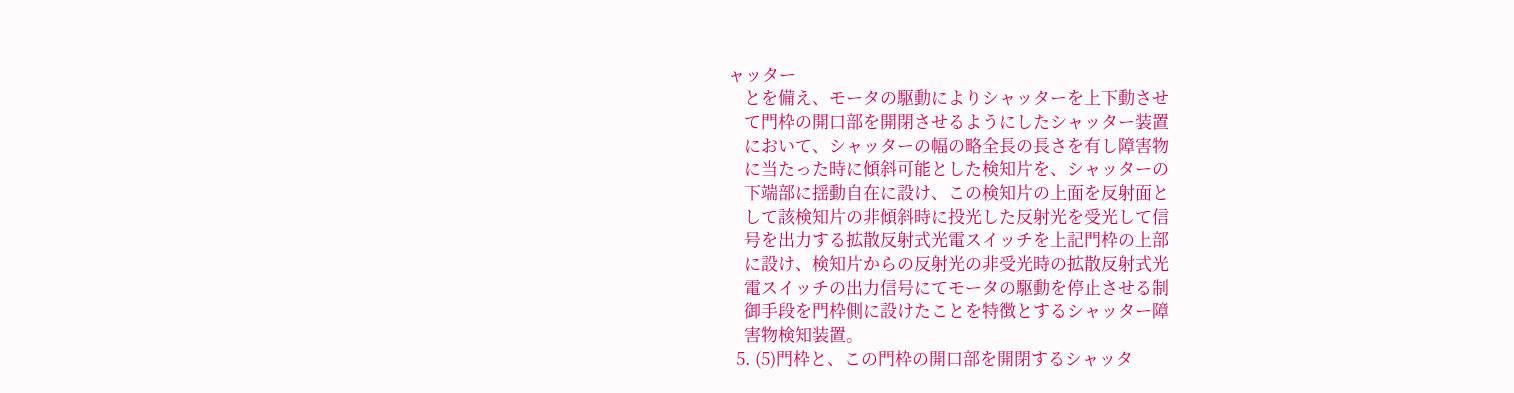ャッター
    とを備え、モータの駆動によりシャッターを上下動させ
    て門枠の開口部を開閉させるようにしたシャッター装置
    において、シャッターの幅の略全長の長さを有し障害物
    に当たった時に傾斜可能とした検知片を、シャッターの
    下端部に揺動自在に設け、この検知片の上面を反射面と
    して該検知片の非傾斜時に投光した反射光を受光して信
    号を出力する拡散反射式光電スイッチを上記門枠の上部
    に設け、検知片からの反射光の非受光時の拡散反射式光
    電スイッチの出力信号にてモータの駆動を停止させる制
    御手段を門枠側に設けたことを特徴とするシャッター障
    害物検知装置。
  5. (5)門枠と、この門枠の開口部を開閉するシャッタ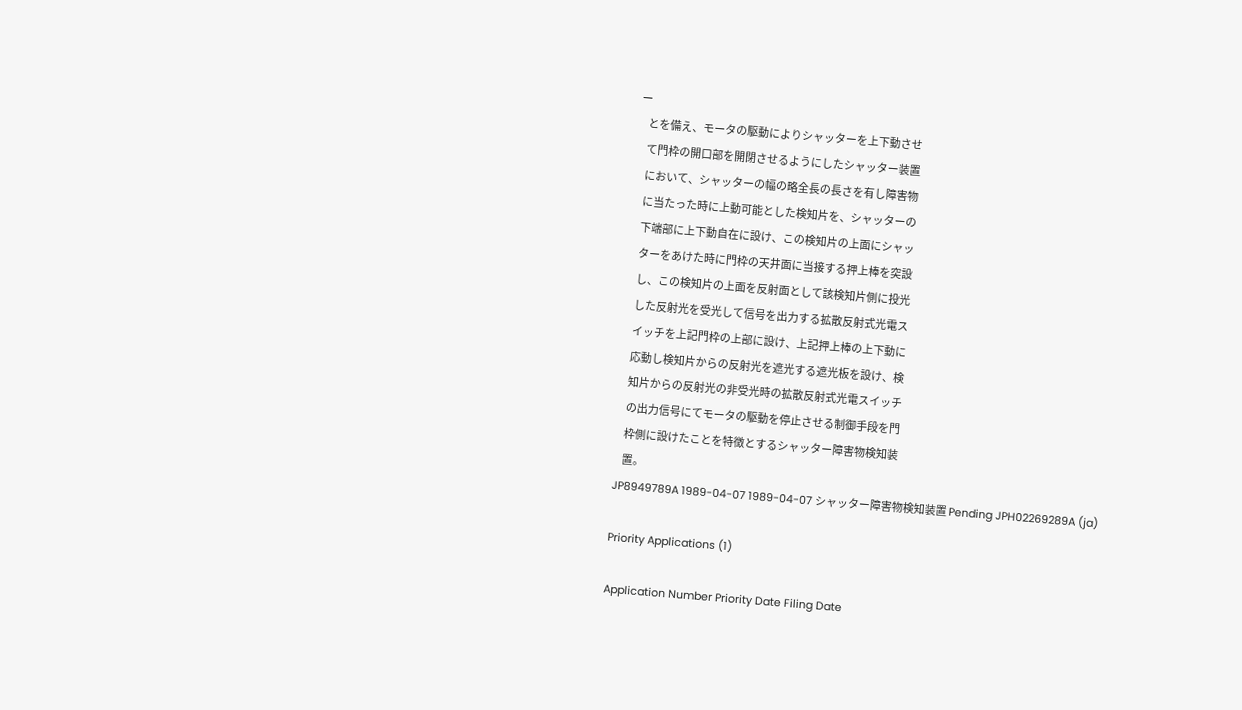ー
    とを備え、モータの駆動によりシャッターを上下動させ
    て門枠の開口部を開閉させるようにしたシャッター装置
    において、シャッターの幅の略全長の長さを有し障害物
    に当たった時に上動可能とした検知片を、シャッターの
    下端部に上下動自在に設け、この検知片の上面にシャッ
    ターをあけた時に門枠の天井面に当接する押上棒を突設
    し、この検知片の上面を反射面として該検知片側に投光
    した反射光を受光して信号を出力する拡散反射式光電ス
    イッチを上記門枠の上部に設け、上記押上棒の上下動に
    応動し検知片からの反射光を遮光する遮光板を設け、検
    知片からの反射光の非受光時の拡散反射式光電スイッチ
    の出力信号にてモータの駆動を停止させる制御手段を門
    枠側に設けたことを特徴とするシャッター障害物検知装
    置。
JP8949789A 1989-04-07 1989-04-07 シャッター障害物検知装置 Pending JPH02269289A (ja)

Priority Applications (1)

Application Number Priority Date Filing Date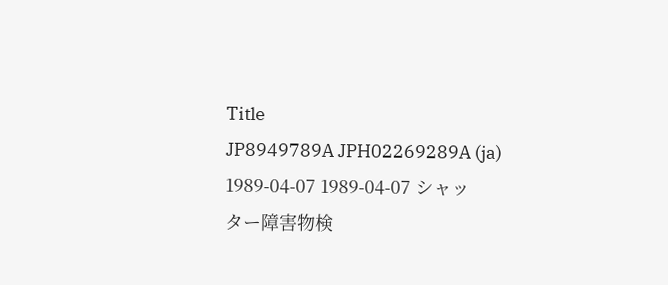Title
JP8949789A JPH02269289A (ja) 1989-04-07 1989-04-07 シャッター障害物検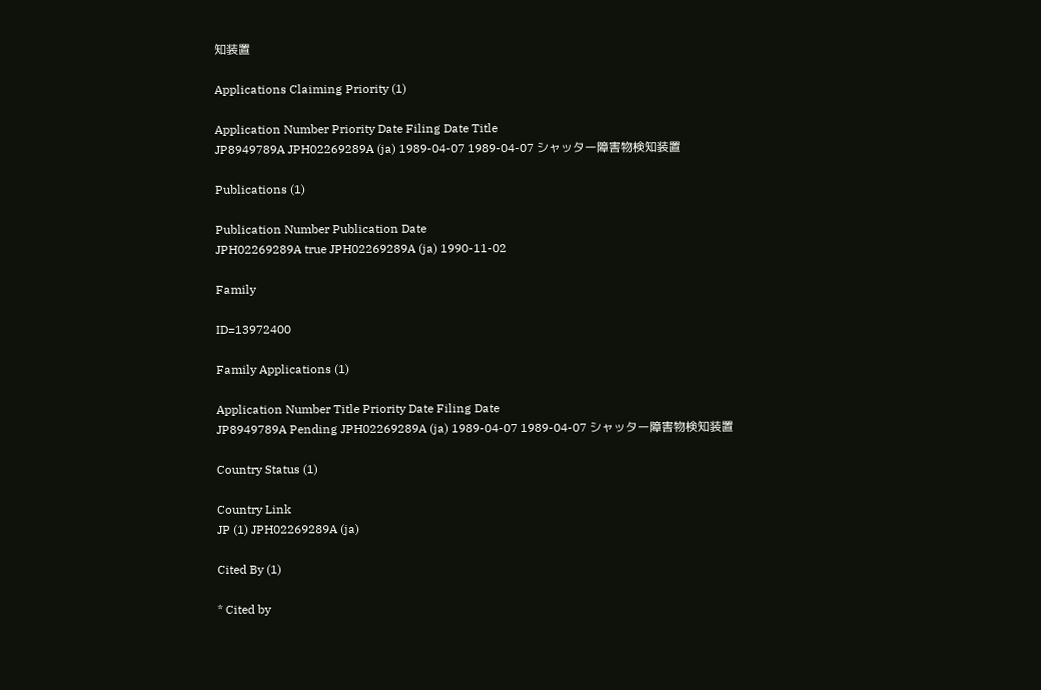知装置

Applications Claiming Priority (1)

Application Number Priority Date Filing Date Title
JP8949789A JPH02269289A (ja) 1989-04-07 1989-04-07 シャッター障害物検知装置

Publications (1)

Publication Number Publication Date
JPH02269289A true JPH02269289A (ja) 1990-11-02

Family

ID=13972400

Family Applications (1)

Application Number Title Priority Date Filing Date
JP8949789A Pending JPH02269289A (ja) 1989-04-07 1989-04-07 シャッター障害物検知装置

Country Status (1)

Country Link
JP (1) JPH02269289A (ja)

Cited By (1)

* Cited by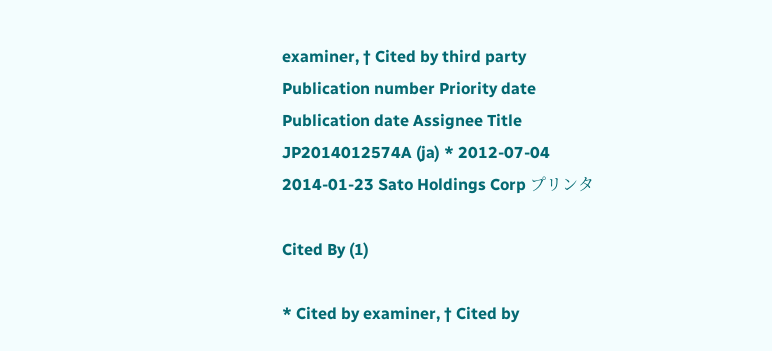examiner, † Cited by third party
Publication number Priority date Publication date Assignee Title
JP2014012574A (ja) * 2012-07-04 2014-01-23 Sato Holdings Corp プリンタ

Cited By (1)

* Cited by examiner, † Cited by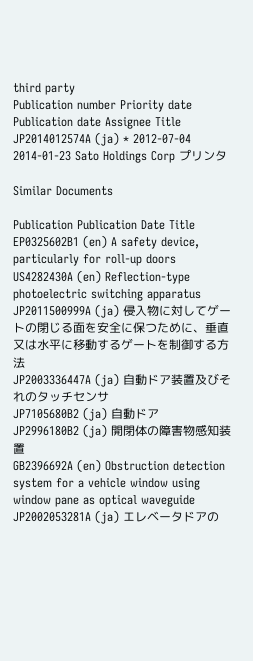third party
Publication number Priority date Publication date Assignee Title
JP2014012574A (ja) * 2012-07-04 2014-01-23 Sato Holdings Corp プリンタ

Similar Documents

Publication Publication Date Title
EP0325602B1 (en) A safety device, particularly for roll-up doors
US4282430A (en) Reflection-type photoelectric switching apparatus
JP2011500999A (ja) 侵入物に対してゲートの閉じる面を安全に保つために、垂直又は水平に移動するゲートを制御する方法
JP2003336447A (ja) 自動ドア装置及びそれのタッチセンサ
JP7105680B2 (ja) 自動ドア
JP2996180B2 (ja) 開閉体の障害物感知装置
GB2396692A (en) Obstruction detection system for a vehicle window using window pane as optical waveguide
JP2002053281A (ja) エレベータドアの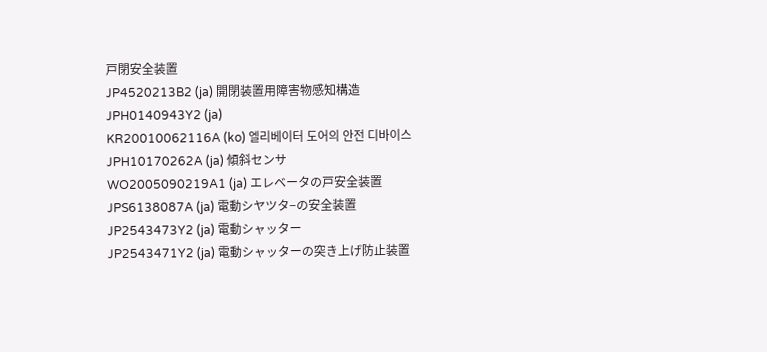戸閉安全装置
JP4520213B2 (ja) 開閉装置用障害物感知構造
JPH0140943Y2 (ja)
KR20010062116A (ko) 엘리베이터 도어의 안전 디바이스
JPH10170262A (ja) 傾斜センサ
WO2005090219A1 (ja) エレベータの戸安全装置
JPS6138087A (ja) 電動シヤツタ−の安全装置
JP2543473Y2 (ja) 電動シャッター
JP2543471Y2 (ja) 電動シャッターの突き上げ防止装置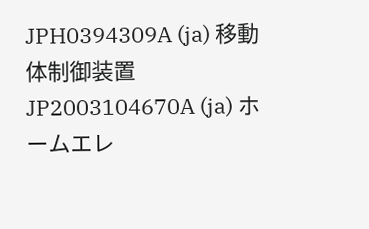JPH0394309A (ja) 移動体制御装置
JP2003104670A (ja) ホームエレ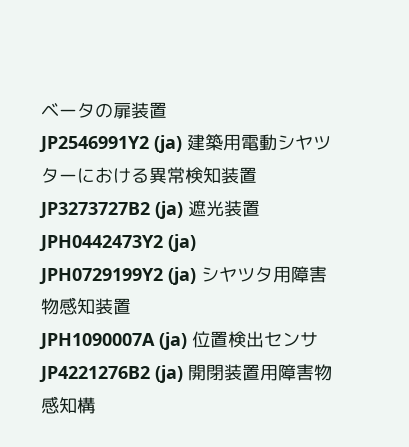ベータの扉装置
JP2546991Y2 (ja) 建築用電動シヤツターにおける異常検知装置
JP3273727B2 (ja) 遮光装置
JPH0442473Y2 (ja)
JPH0729199Y2 (ja) シヤツタ用障害物感知装置
JPH1090007A (ja) 位置検出センサ
JP4221276B2 (ja) 開閉装置用障害物感知構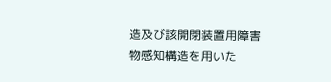造及び該開閉装置用障害物感知構造を用いた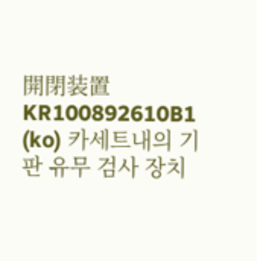開閉装置
KR100892610B1 (ko) 카세트내의 기판 유무 검사 장치